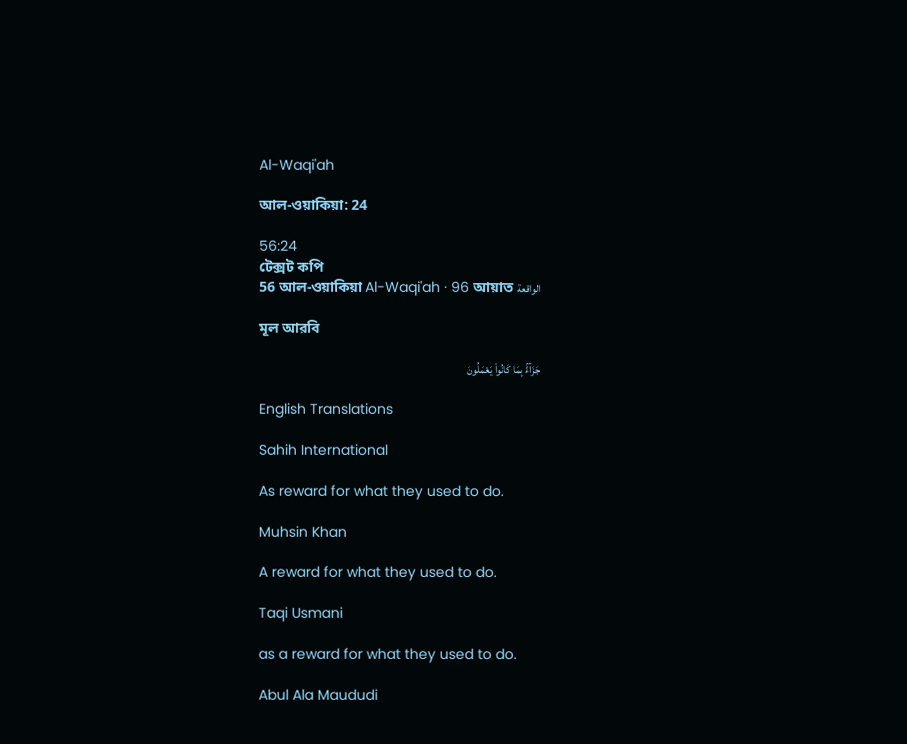Al-Waqi'ah

আল-ওয়াকিয়া: 24

56:24
টেক্সট কপি
56 আল-ওয়াকিয়া Al-Waqi'ah · 96 আয়াত الواقعة

মূল আরবি

جَزَآءًۢ بِمَا كَانُوا۟ يَعْمَلُونَ

English Translations

Sahih International

As reward for what they used to do.

Muhsin Khan

A reward for what they used to do.

Taqi Usmani

as a reward for what they used to do.

Abul Ala Maududi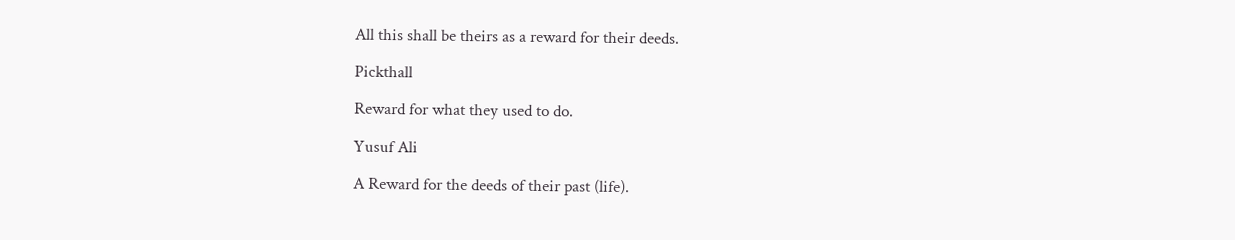All this shall be theirs as a reward for their deeds.

Pickthall

Reward for what they used to do.

Yusuf Ali

A Reward for the deeds of their past (life).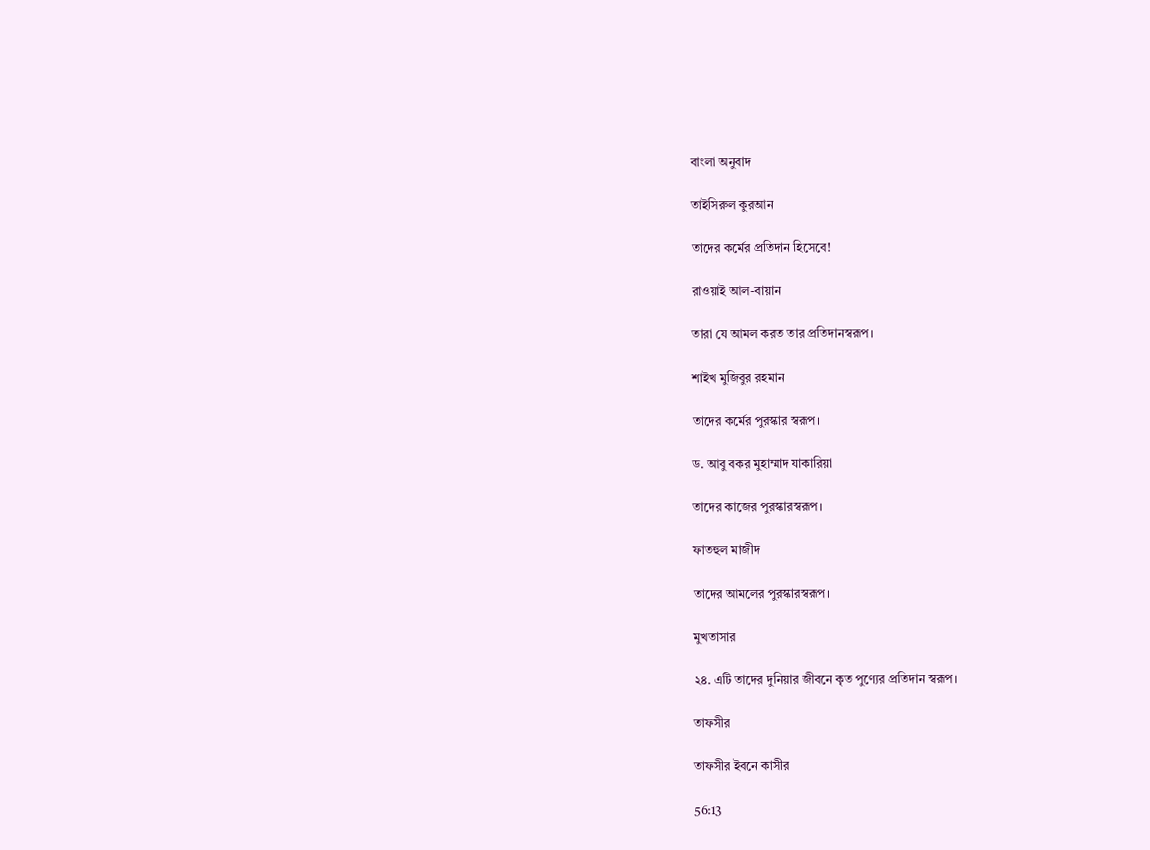বাংলা অনুবাদ

তাইসিরুল কুরআন

তাদের কর্মের প্রতিদান হিসেবে!

রাওয়াই আল-বায়ান

তারা যে আমল করত তার প্রতিদানস্বরূপ।

শাইখ মুজিবুর রহমান

তাদের কর্মের পুরস্কার স্বরূপ।

ড. আবু বকর মুহাম্মাদ যাকারিয়া

তাদের কাজের পুরস্কারস্বরূপ।

ফাতহুল মাজীদ

তাদের আমলের পুরস্কারস্বরূপ।

মুখতাসার

২৪. এটি তাদের দুনিয়ার জীবনে কৃত পুণ্যের প্রতিদান স্বরূপ।

তাফসীর

তাফসীর ইবনে কাসীর

56:13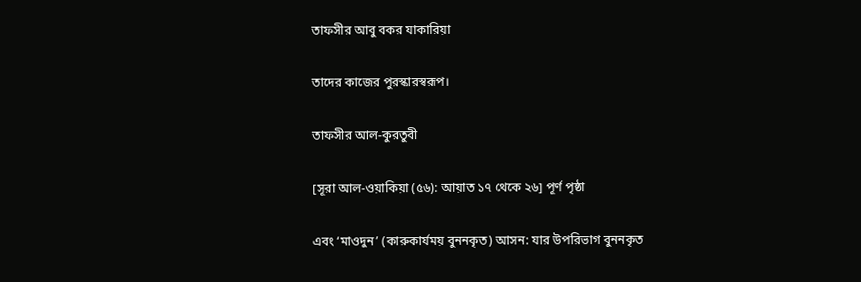তাফসীর আবু বকর যাকারিয়া

তাদের কাজের পুরস্কারস্বরূপ।

তাফসীর আল-কুরতুবী

[সূরা আল-ওয়াকিয়া (৫৬): আয়াত ১৭ থেকে ২৬] পূর্ণ পৃষ্ঠা

এবং ‘মাওদুন’ (কারুকার্যময় বুননকৃত) আসন: যার উপরিভাগ বুননকৃত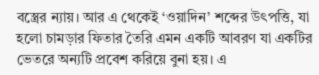বস্ত্রের ন্যায়। আর এ থেকেই ‘ওয়াদিন’ শব্দের উৎপত্তি, যা হলো চামড়ার ফিতার তৈরি এমন একটি আবরণ যা একটির ভেতরে অন্যটি প্রবেশ করিয়ে বুনা হয়। এ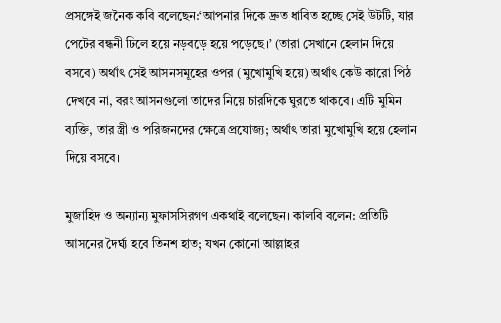প্রসঙ্গেই জনৈক কবি বলেছেন:‘আপনার দিকে দ্রুত ধাবিত হচ্ছে সেই উটটি, যার পেটের বন্ধনী ঢিলে হয়ে নড়বড়ে হয়ে পড়েছে।’ (তারা সেখানে হেলান দিয়ে বসবে) অর্থাৎ সেই আসনসমূহের ওপর (মুখোমুখি হয়ে) অর্থাৎ কেউ কারো পিঠ দেখবে না, বরং আসনগুলো তাদের নিয়ে চারদিকে ঘুরতে থাকবে। এটি মুমিন ব্যক্তি, তার স্ত্রী ও পরিজনদের ক্ষেত্রে প্রযোজ্য; অর্থাৎ তারা মুখোমুখি হয়ে হেলান দিয়ে বসবে।

মুজাহিদ ও অন্যান্য মুফাসসিরগণ একথাই বলেছেন। কালবি বলেন: প্রতিটি আসনের দৈর্ঘ্য হবে তিনশ হাত; যখন কোনো আল্লাহর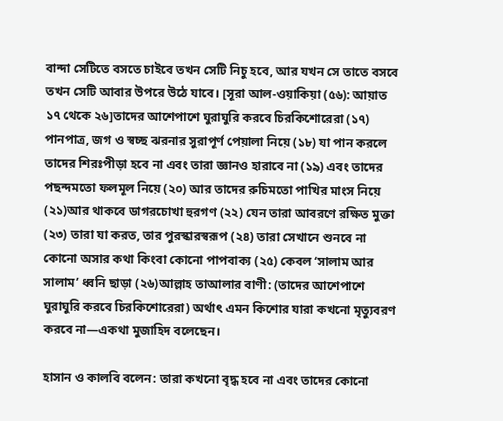বান্দা সেটিতে বসতে চাইবে তখন সেটি নিচু হবে, আর যখন সে তাতে বসবে তখন সেটি আবার উপরে উঠে যাবে। ‌‌[সূরা আল-ওয়াকিয়া (৫৬): আয়াত ১৭ থেকে ২৬]তাদের আশেপাশে ঘুরাঘুরি করবে চিরকিশোরেরা (১৭) পানপাত্র, জগ ও স্বচ্ছ ঝরনার সুরাপূর্ণ পেয়ালা নিয়ে (১৮) যা পান করলে তাদের শিরঃপীড়া হবে না এবং তারা জ্ঞানও হারাবে না (১৯) এবং তাদের পছন্দমতো ফলমূল নিয়ে (২০) আর তাদের রুচিমতো পাখির মাংস নিয়ে (২১)আর থাকবে ডাগরচোখা হুরগণ (২২) যেন তারা আবরণে রক্ষিত মুক্তা (২৩) তারা যা করত, তার পুরস্কারস্বরূপ (২৪) তারা সেখানে শুনবে না কোনো অসার কথা কিংবা কোনো পাপবাক্য (২৫) কেবল ‘সালাম আর সালাম’ ধ্বনি ছাড়া (২৬)আল্লাহ তাআলার বাণী: (তাদের আশেপাশে ঘুরাঘুরি করবে চিরকিশোরেরা) অর্থাৎ এমন কিশোর যারা কখনো মৃত্যুবরণ করবে না—একথা মুজাহিদ বলেছেন।

হাসান ও কালবি বলেন: তারা কখনো বৃদ্ধ হবে না এবং তাদের কোনো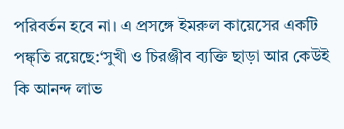পরিবর্তন হবে না। এ প্রসঙ্গে ইমরুল কায়েসের একটি পঙ্ক্তি রয়েছে:‘সুখী ও চিরঞ্জীব ব্যক্তি ছাড়া আর কেউই কি আনন্দ লাভ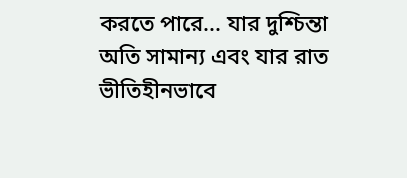করতে পারে... যার দুশ্চিন্তা অতি সামান্য এবং যার রাত ভীতিহীনভাবে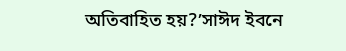অতিবাহিত হয়?’সাঈদ ইবনে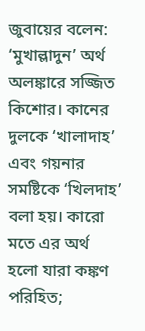জুবায়ের বলেন: ‘মুখাল্লাদুন’ অর্থ অলঙ্কারে সজ্জিত কিশোর। কানের দুলকে ‘খালাদাহ’ এবং গয়নার সমষ্টিকে ‘খিলদাহ’ বলা হয়। কারো মতে এর অর্থ হলো যারা কঙ্কণ পরিহিত;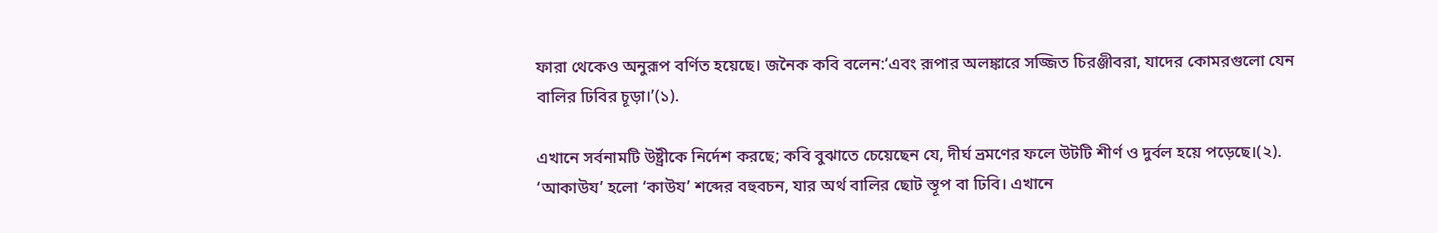ফারা থেকেও অনুরূপ বর্ণিত হয়েছে। জনৈক কবি বলেন:‘এবং রূপার অলঙ্কারে সজ্জিত চিরঞ্জীবরা, যাদের কোমরগুলো যেন বালির ঢিবির চূড়া।’(১).

এখানে সর্বনামটি উষ্ট্রীকে নির্দেশ করছে; কবি বুঝাতে চেয়েছেন যে, দীর্ঘ ভ্রমণের ফলে উটটি শীর্ণ ও দুর্বল হয়ে পড়েছে।(২). ‘আকাউয’ হলো ‘কাউয’ শব্দের বহুবচন, যার অর্থ বালির ছোট স্তূপ বা ঢিবি। এখানে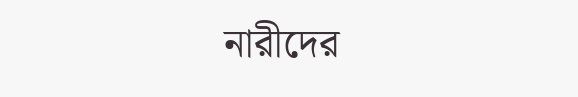নারীদের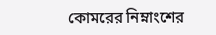কোমরের নিম্নাংশের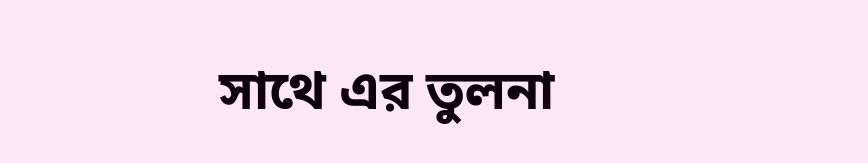সাথে এর তুলনা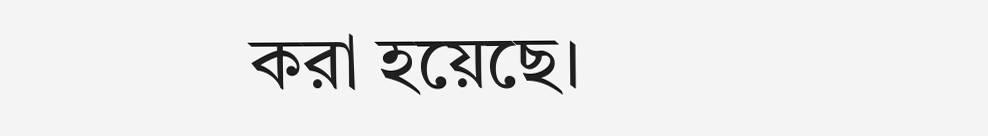করা হয়েছে।